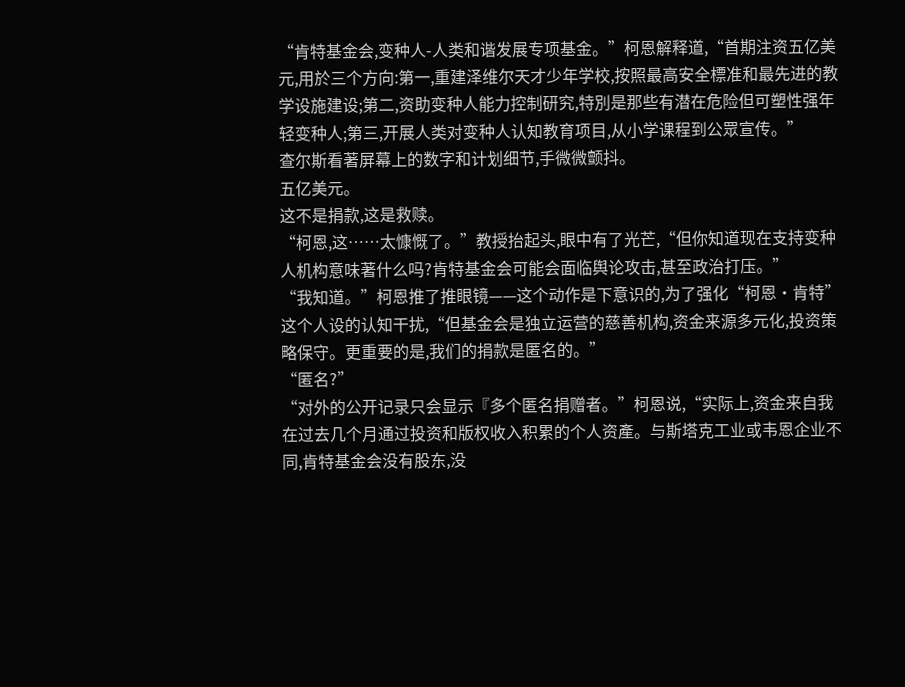“肯特基金会,变种人-人类和谐发展专项基金。”柯恩解释道,“首期注资五亿美元,用於三个方向:第一,重建泽维尔天才少年学校,按照最高安全標准和最先进的教学设施建设;第二,资助变种人能力控制研究,特別是那些有潜在危险但可塑性强年轻变种人;第三,开展人类对变种人认知教育项目,从小学课程到公眾宣传。”
查尔斯看著屏幕上的数字和计划细节,手微微颤抖。
五亿美元。
这不是捐款,这是救赎。
“柯恩,这……太慷慨了。”教授抬起头,眼中有了光芒,“但你知道现在支持变种人机构意味著什么吗?肯特基金会可能会面临舆论攻击,甚至政治打压。”
“我知道。”柯恩推了推眼镜——这个动作是下意识的,为了强化“柯恩·肯特”这个人设的认知干扰,“但基金会是独立运营的慈善机构,资金来源多元化,投资策略保守。更重要的是,我们的捐款是匿名的。”
“匿名?”
“对外的公开记录只会显示『多个匿名捐赠者。”柯恩说,“实际上,资金来自我在过去几个月通过投资和版权收入积累的个人资產。与斯塔克工业或韦恩企业不同,肯特基金会没有股东,没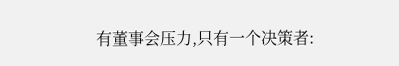有董事会压力,只有一个决策者: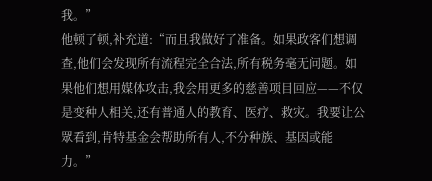我。”
他顿了顿,补充道:“而且我做好了准备。如果政客们想调查,他们会发现所有流程完全合法,所有税务毫无问题。如果他们想用媒体攻击,我会用更多的慈善项目回应——不仅是变种人相关,还有普通人的教育、医疗、救灾。我要让公眾看到,肯特基金会帮助所有人,不分种族、基因或能力。”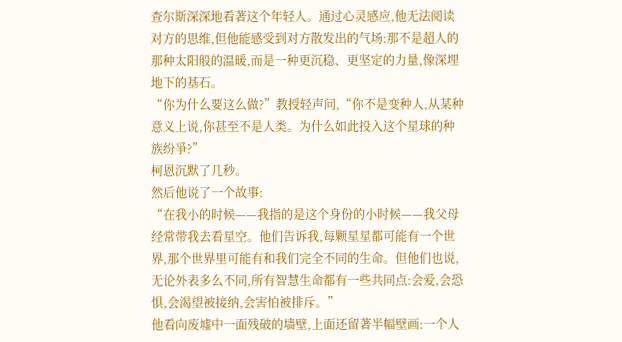查尔斯深深地看著这个年轻人。通过心灵感应,他无法阅读对方的思维,但他能感受到对方散发出的气场:那不是超人的那种太阳般的温暖,而是一种更沉稳、更坚定的力量,像深埋地下的基石。
“你为什么要这么做?”教授轻声问,“你不是变种人,从某种意义上说,你甚至不是人类。为什么如此投入这个星球的种族纷爭?”
柯恩沉默了几秒。
然后他说了一个故事:
“在我小的时候——我指的是这个身份的小时候——我父母经常带我去看星空。他们告诉我,每颗星星都可能有一个世界,那个世界里可能有和我们完全不同的生命。但他们也说,无论外表多么不同,所有智慧生命都有一些共同点:会爱,会恐惧,会渴望被接纳,会害怕被排斥。”
他看向废墟中一面残破的墙壁,上面还留著半幅壁画:一个人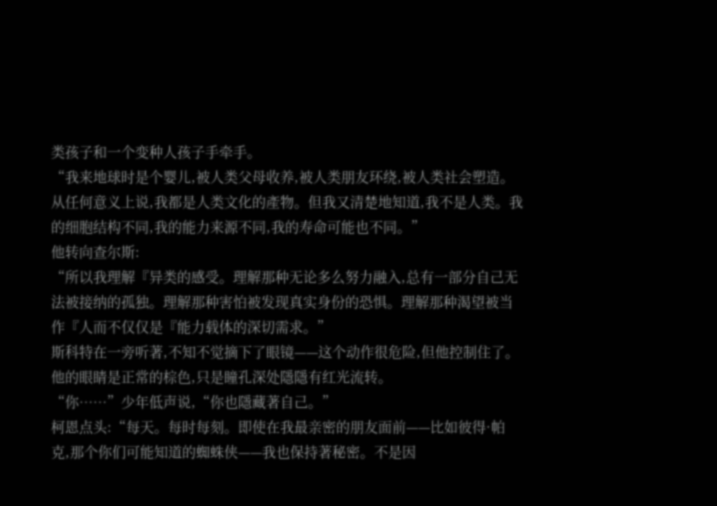类孩子和一个变种人孩子手牵手。
“我来地球时是个婴儿,被人类父母收养,被人类朋友环绕,被人类社会塑造。从任何意义上说,我都是人类文化的產物。但我又清楚地知道,我不是人类。我的细胞结构不同,我的能力来源不同,我的寿命可能也不同。”
他转向查尔斯:
“所以我理解『异类的感受。理解那种无论多么努力融入,总有一部分自己无法被接纳的孤独。理解那种害怕被发现真实身份的恐惧。理解那种渴望被当作『人而不仅仅是『能力载体的深切需求。”
斯科特在一旁听著,不知不觉摘下了眼镜——这个动作很危险,但他控制住了。他的眼睛是正常的棕色,只是瞳孔深处隱隱有红光流转。
“你……”少年低声说,“你也隱藏著自己。”
柯恩点头:“每天。每时每刻。即使在我最亲密的朋友面前——比如彼得·帕克,那个你们可能知道的蜘蛛侠——我也保持著秘密。不是因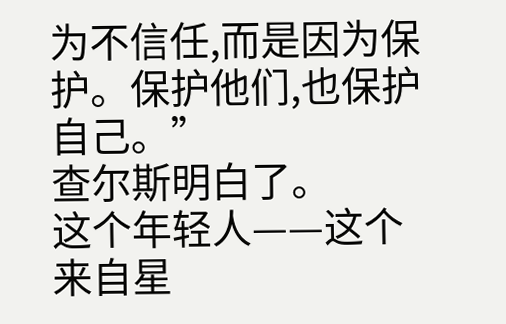为不信任,而是因为保护。保护他们,也保护自己。”
查尔斯明白了。
这个年轻人——这个来自星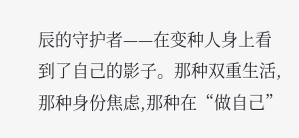辰的守护者——在变种人身上看到了自己的影子。那种双重生活,那种身份焦虑,那种在“做自己”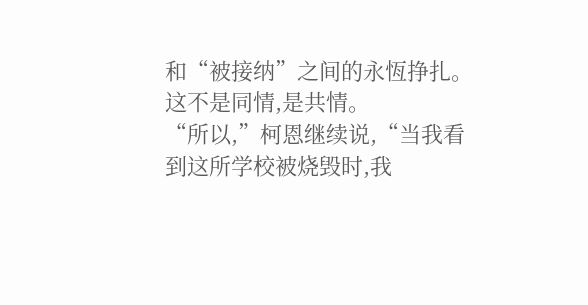和“被接纳”之间的永恆挣扎。
这不是同情,是共情。
“所以,”柯恩继续说,“当我看到这所学校被烧毁时,我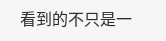看到的不只是一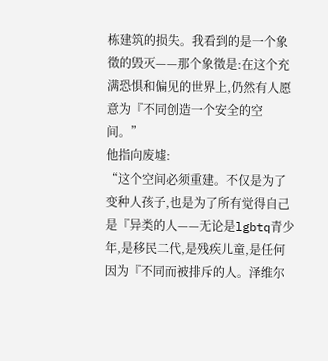栋建筑的损失。我看到的是一个象徵的毁灭——那个象徵是:在这个充满恐惧和偏见的世界上,仍然有人愿意为『不同创造一个安全的空间。”
他指向废墟:
“这个空间必须重建。不仅是为了变种人孩子,也是为了所有觉得自己是『异类的人——无论是lgbtq青少年,是移民二代,是残疾儿童,是任何因为『不同而被排斥的人。泽维尔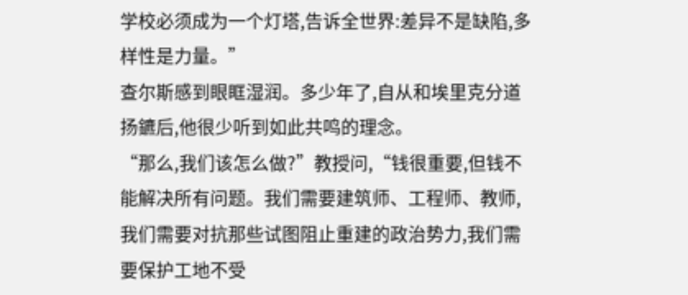学校必须成为一个灯塔,告诉全世界:差异不是缺陷,多样性是力量。”
查尔斯感到眼眶湿润。多少年了,自从和埃里克分道扬鑣后,他很少听到如此共鸣的理念。
“那么,我们该怎么做?”教授问,“钱很重要,但钱不能解决所有问题。我们需要建筑师、工程师、教师,我们需要对抗那些试图阻止重建的政治势力,我们需要保护工地不受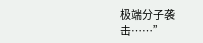极端分子袭击……”